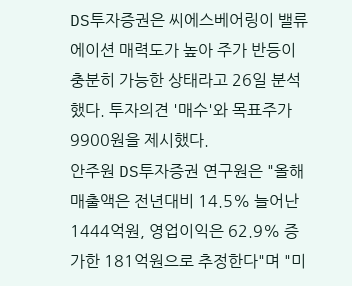DS투자증권은 씨에스베어링이 밸류에이션 매력도가 높아 주가 반등이 충분히 가능한 상태라고 26일 분석했다. 투자의견 '매수'와 목표주가 9900원을 제시했다.
안주원 DS투자증권 연구원은 "올해 매출액은 전년대비 14.5% 늘어난 1444억원, 영업이익은 62.9% 증가한 181억원으로 추정한다"며 "미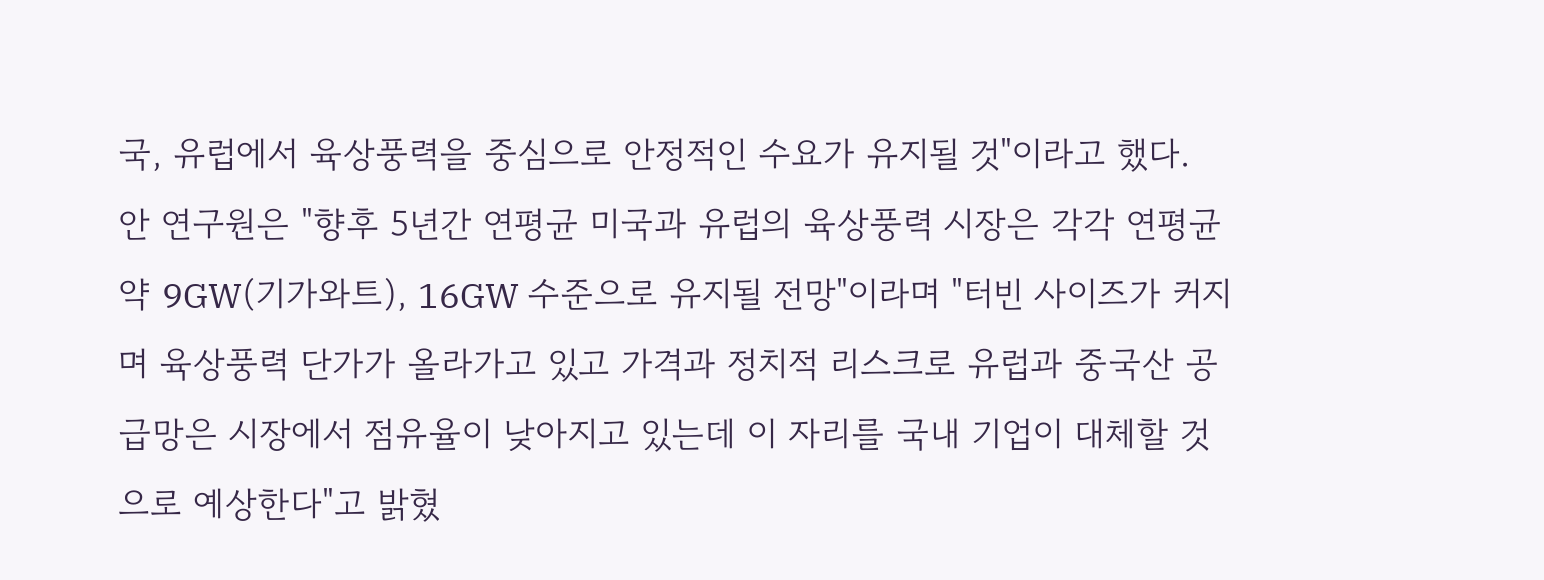국, 유럽에서 육상풍력을 중심으로 안정적인 수요가 유지될 것"이라고 했다.
안 연구원은 "향후 5년간 연평균 미국과 유럽의 육상풍력 시장은 각각 연평균 약 9GW(기가와트), 16GW 수준으로 유지될 전망"이라며 "터빈 사이즈가 커지며 육상풍력 단가가 올라가고 있고 가격과 정치적 리스크로 유럽과 중국산 공급망은 시장에서 점유율이 낮아지고 있는데 이 자리를 국내 기업이 대체할 것으로 예상한다"고 밝혔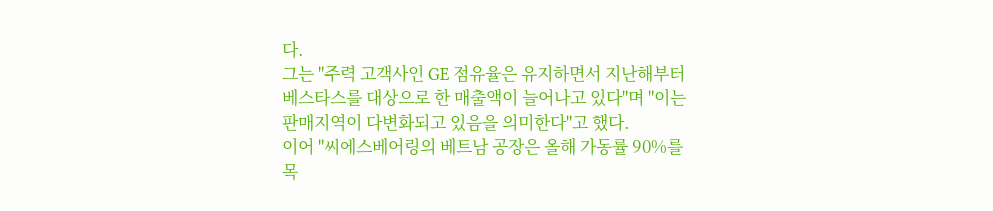다.
그는 "주력 고객사인 GE 점유율은 유지하면서 지난해부터 베스타스를 대상으로 한 매출액이 늘어나고 있다"며 "이는 판매지역이 다변화되고 있음을 의미한다"고 했다.
이어 "씨에스베어링의 베트남 공장은 올해 가동률 90%를 목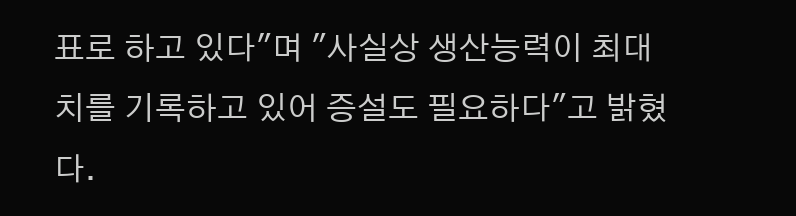표로 하고 있다"며 "사실상 생산능력이 최대치를 기록하고 있어 증설도 필요하다"고 밝혔다.